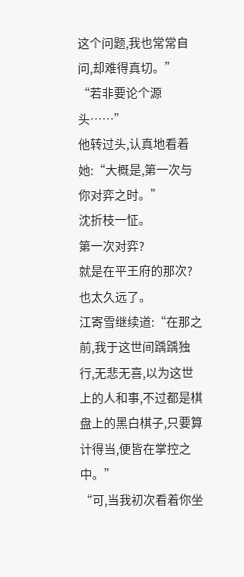这个问题,我也常常自问,却难得真切。”
“若非要论个源头……”
他转过头,认真地看着她:“大概是,第一次与你对弈之时。”
沈折枝一怔。
第一次对弈?
就是在平王府的那次?
也太久远了。
江寄雪继续道:“在那之前,我于这世间踽踽独行,无悲无喜,以为这世上的人和事,不过都是棋盘上的黑白棋子,只要算计得当,便皆在掌控之中。”
“可,当我初次看着你坐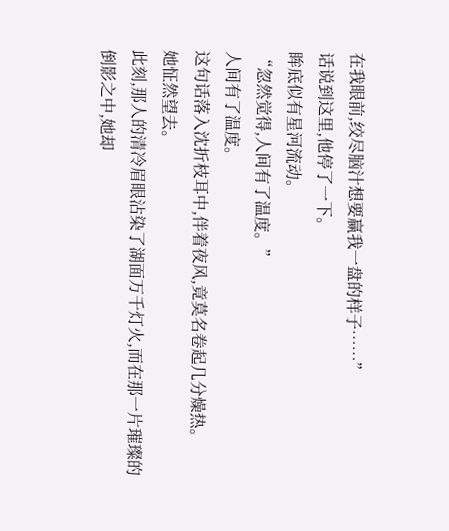在我眼前,绞尽脑汁想要赢我一盘的样子……”
话说到这里,他停了一下。
眸底似有星河流动。
“忽然觉得,人间有了温度。”
人间有了温度。
这句话落入沈折枝耳中,伴着夜风,竟莫名卷起几分燥热。
她怔然望去。
此刻,那人的清冷眉眼沾染了湖面万千灯火,而在那一片璀璨的倒影之中,她却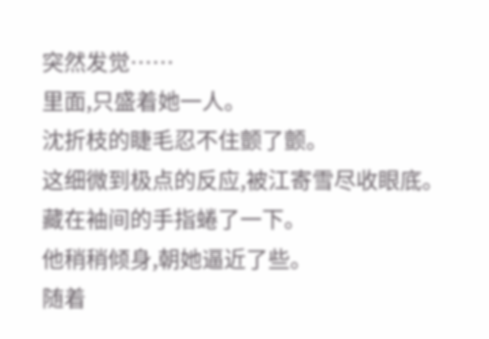突然发觉……
里面,只盛着她一人。
沈折枝的睫毛忍不住颤了颤。
这细微到极点的反应,被江寄雪尽收眼底。
藏在袖间的手指蜷了一下。
他稍稍倾身,朝她逼近了些。
随着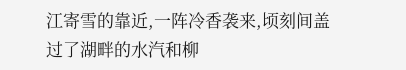江寄雪的靠近,一阵冷香袭来,顷刻间盖过了湖畔的水汽和柳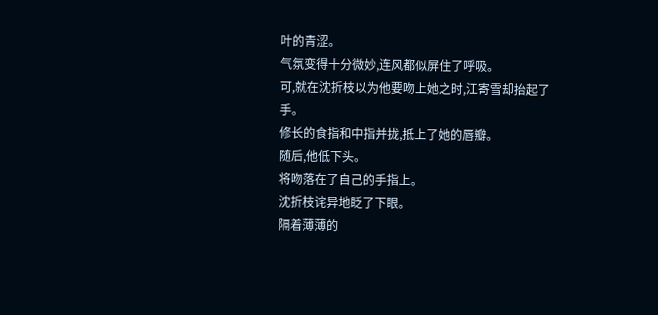叶的青涩。
气氛变得十分微妙,连风都似屏住了呼吸。
可,就在沈折枝以为他要吻上她之时,江寄雪却抬起了手。
修长的食指和中指并拢,抵上了她的唇瓣。
随后,他低下头。
将吻落在了自己的手指上。
沈折枝诧异地眨了下眼。
隔着薄薄的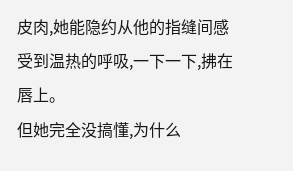皮肉,她能隐约从他的指缝间感受到温热的呼吸,一下一下,拂在唇上。
但她完全没搞懂,为什么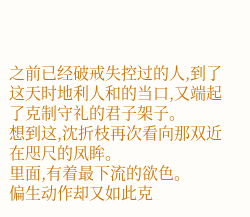之前已经破戒失控过的人,到了这天时地利人和的当口,又端起了克制守礼的君子架子。
想到这,沈折枝再次看向那双近在咫尺的凤眸。
里面,有着最下流的欲色。
偏生动作却又如此克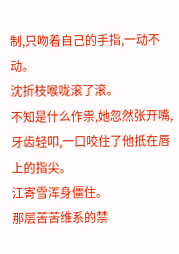制,只吻着自己的手指,一动不动。
沈折枝喉咙滚了滚。
不知是什么作祟,她忽然张开嘴,牙齿轻叩,一口咬住了他抵在唇上的指尖。
江寄雪浑身僵住。
那层苦苦维系的禁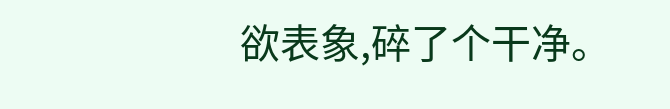欲表象,碎了个干净。